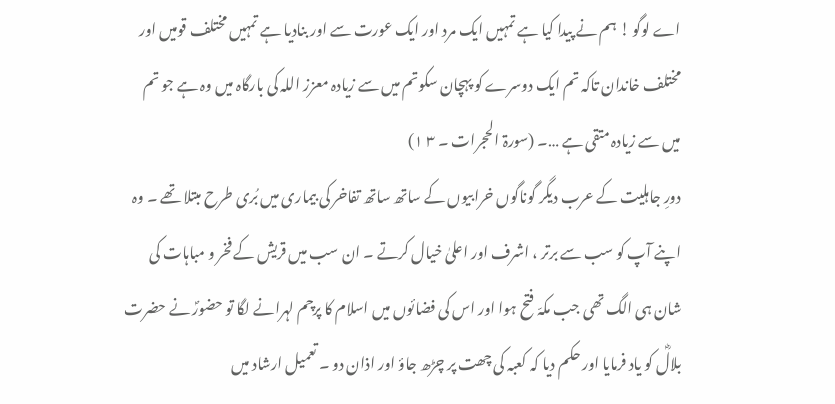اے لوگو ! ہم نے پیدا کیا ہے تمہیں ایک مرد اور ایک عورت سے اور بنادیا ہے تمہیں مختلف قومیں اور مختلف خاندان تاکہ تم ایک دوسرے کو پہچان سکوتم میں سے زیادہ معزز اللہ کی بارگاہ میں وہ ہے جو تم میں سے زیادہ متقی ہے …۔ (سورۃ الحجرات ۔ ۳ ۱)
دورِ جاہلیت کے عرب دیگر گوناگوں خرابیوں کے ساتھ ساتھ تفاخر کی بیماری میں بُری طرح مبتلا تھے ۔ وہ اپنے آپ کو سب سے برتر ، اشرف اور اعلیٰ خیال کرتے ۔ ان سب میں قریش کے فخر و مباہات کی شان ہی الگ تھی جب مکہّ فتح ہوا اور اس کی فضائوں میں اسلام کا پرچم لہرانے لگا تو حضورؐ نے حضرت بلالؓ کو یاد فرمایا اور حکم دیا کہ کعبہ کی چھت پر چڑھ جاؤ اور اذان دو ۔ تعمیل ارشاد میں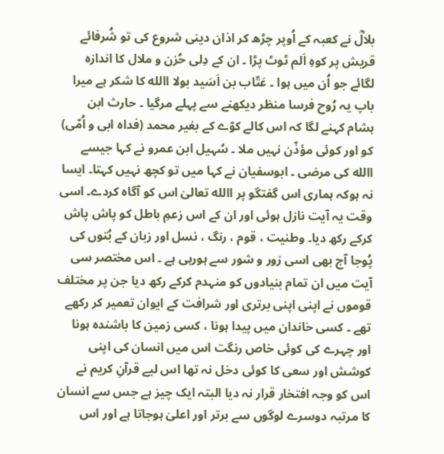بلالؓ نے کعبہ کے اُوپر چڑھ کر اذان دینی شروع کی تو شُرفائے قریش پر کوہِ اَلم ٹوٹ پڑا ۔ ان کے دِلی حُزن و ملال کا اندازہ لگائے جو اُن میں ہوا ۔ عَتّاب بن اَسَید بولا االله کا شکر ہے میرا باپ یہ رُوح فرسا منظر دیکھنے سے پہلے مرگیا ۔ حارث ابن ہشام کہنے لگا کہ اس کالے کوّے کے بغیر محمد (فداہ ابی و اُمّی) کو اور کوئی مؤذّن نہیں ملا ۔ سُہیل ابن عمرو نے کہا جیسے االله کی مرضی ۔ ابوسفیان نے کہا میں تو کچھ نہیں کہتا۔ ایسا نہ ہوکہ ہماری اس گفتگو پر االله تعالیٰ اس کو آگاہ کردے۔ اسی وقت یہ آیت نازل ہوئی اور ان کے اس زعمِ باطل کو پاش پاش کرکے رکھ دیا۔ وطنیت ، قوم ، رنگ ، نسل اور زبان کے بُتوں کی پُوجا آج بھی اسی زور و شور سے ہورہی ہے ۔ اس مختصر سی آیت میں ان تمام بنیادوں کو منہدم کرکے رکھ دیا جن پر مختلف قوموں نے اپنی اپنی برتری اور شرافت کے ایوان تعمیر کر رکھے تھے ۔ کسی خاندان میں پیدا ہونا ، کسی زمین کا باشندہ ہونا اور چہرے کی کوئی خاص رنگت اس میں انسان کی اپنی کوشش اور سعی کا کوئی دخل نہ تھا اس لیے قرآنِ کریم نے اس کو وجہ افتخار قرار نہ دیا البتہ ایک چیز ہے جس سے انسان کا مرتبہ دوسرے لوگوں سے برتر اور اعلیٰ ہوجاتا ہے اور اس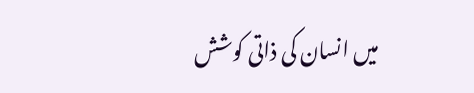میں انسان کی ذاتی کوشش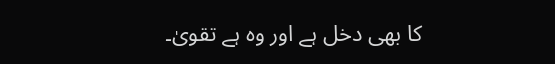کا بھی دخل ہے اور وہ ہے تقویٰ۔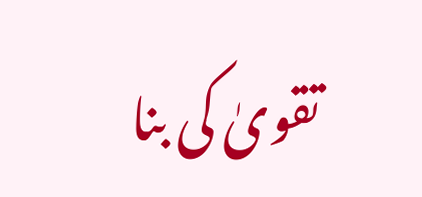تقویٰ کی بنا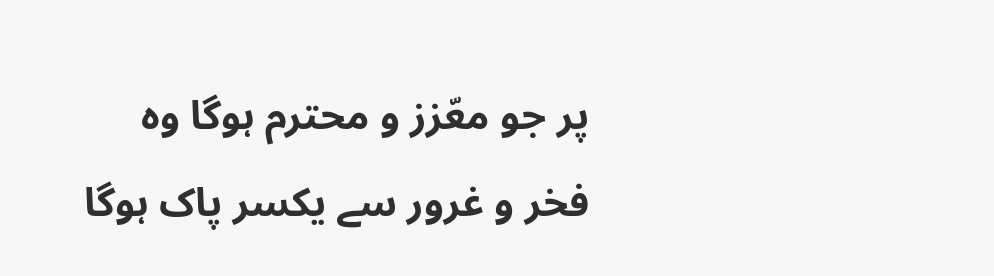پر جو معّزز و محترم ہوگا وہ فخر و غرور سے یکسر پاک ہوگا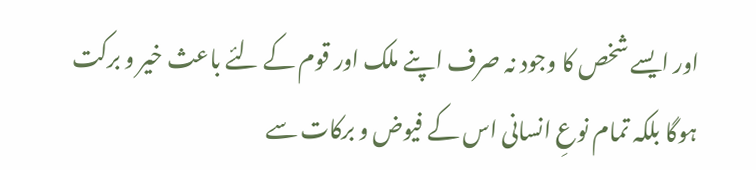اور ایسے شخص کا وجود نہ صرف اپنے ملک اور قوم کے لئے باعث خیر و برکت ہوگا بلکہ تمام نوعِ انسانی اس کے فیوض و برکات سے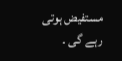مستفیض ہوتی رہے گی ۔